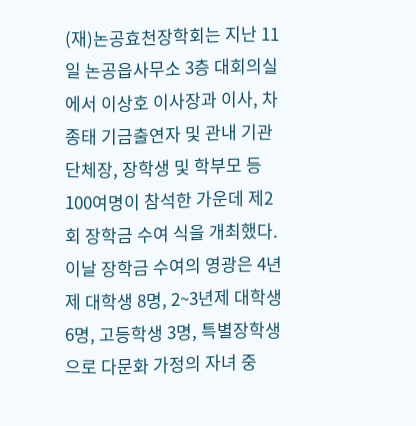(재)논공효천장학회는 지난 11일 논공읍사무소 3층 대회의실에서 이상호 이사장과 이사, 차종태 기금출연자 및 관내 기관단체장, 장학생 및 학부모 등 100여명이 참석한 가운데 제2회 장학금 수여 식을 개최했다.
이날 장학금 수여의 영광은 4년제 대학생 8명, 2~3년제 대학생 6명, 고등학생 3명, 특별장학생으로 다문화 가정의 자녀 중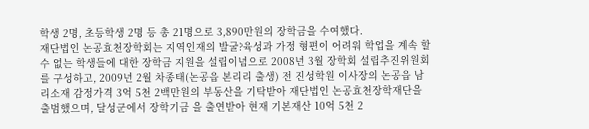학생 2명, 초등학생 2명 등 총 21명으로 3,890만원의 장학금을 수여했다.
재단법인 논공효천장학회는 지역인재의 발굴?육성과 가정 형편이 어려워 학업을 계속 할 수 없는 학생들에 대한 장학금 지원을 설립이념으로 2008년 3월 장학회 설립추진위원회를 구성하고, 2009년 2월 차종태(논공읍 본리리 출생) 전 진성학원 이사장의 논공읍 남리소재 감정가격 3억 5천 2백만원의 부동산을 기탁받아 재단법인 논공효천장학재단을 출범했으며, 달성군에서 장학기금 을 출연받아 현재 기본재산 10억 5천 2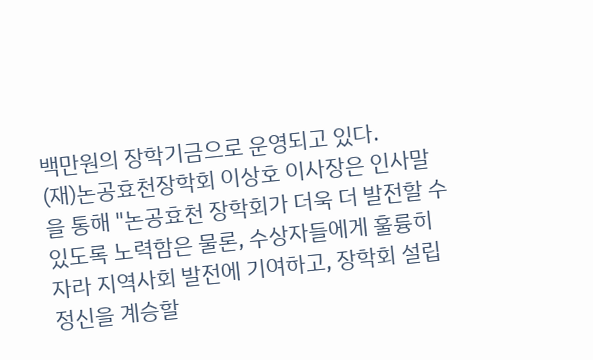백만원의 장학기금으로 운영되고 있다.
(재)논공효천장학회 이상호 이사장은 인사말을 통해 "논공효천 장학회가 더욱 더 발전할 수 있도록 노력함은 물론, 수상자들에게 훌륭히 자라 지역사회 발전에 기여하고, 장학회 설립정신을 계승할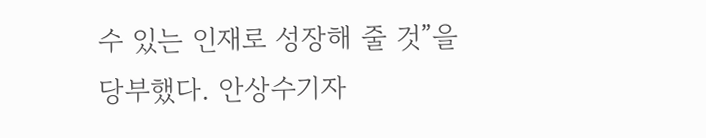수 있는 인재로 성장해 줄 것”을 당부했다. 안상수기자